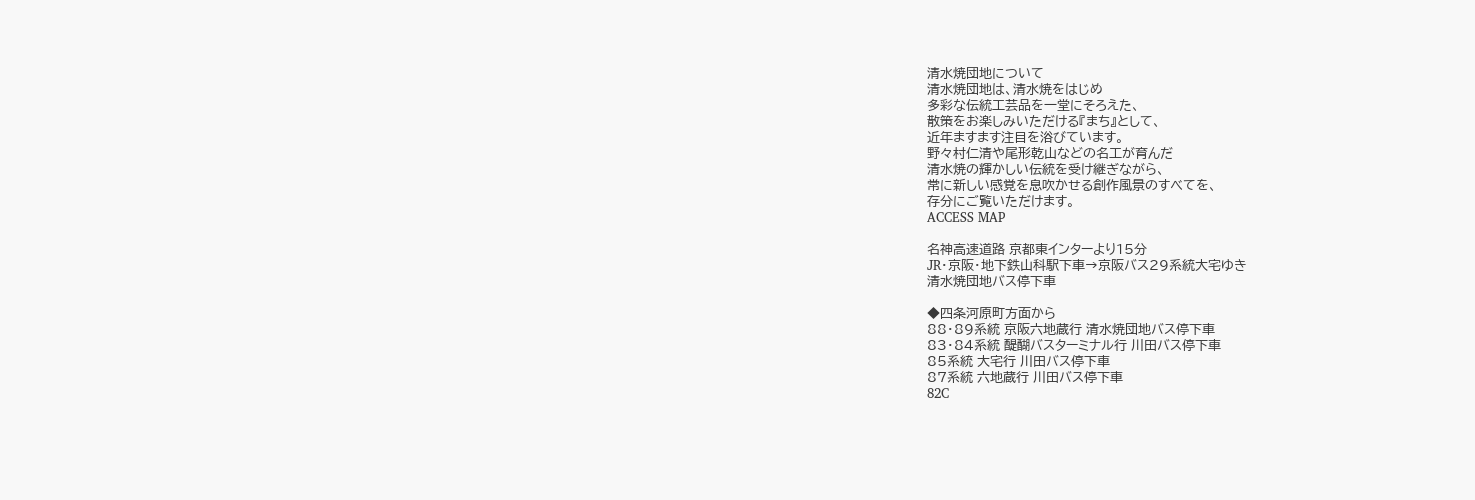清水焼団地について
清水焼団地は、清水焼をはじめ
多彩な伝統工芸品を一堂にそろえた、
散策をお楽しみいただける『まち』として、
近年ますます注目を浴びています。
野々村仁清や尾形乾山などの名工が育んだ
清水焼の輝かしい伝統を受け継ぎながら、
常に新しい感覚を息吹かせる創作風景のすべてを、
存分にご覧いただけます。
ACCESS MAP

名神高速道路 京都東インターより15分
JR・京阪・地下鉄山科駅下車→京阪バス29系統大宅ゆき
清水焼団地バス停下車

◆四条河原町方面から
88・89系統 京阪六地蔵行 清水焼団地バス停下車
83・84系統 醍醐バスターミナル行 川田バス停下車
85系統 大宅行 川田バス停下車
87系統 六地蔵行 川田バス停下車
82C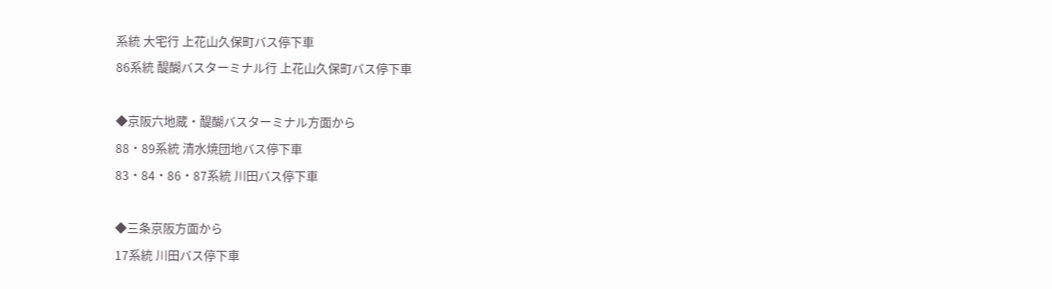系統 大宅行 上花山久保町バス停下車
86系統 醍醐バスターミナル行 上花山久保町バス停下車

◆京阪六地蔵・醍醐バスターミナル方面から
88・89系統 清水焼団地バス停下車
83・84・86・87系統 川田バス停下車

◆三条京阪方面から
17系統 川田バス停下車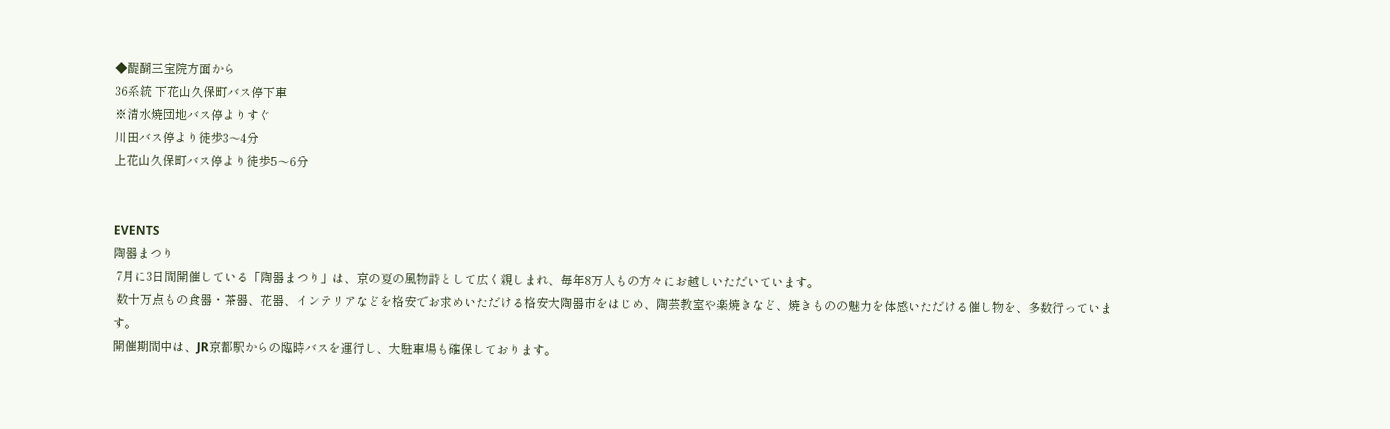◆醍醐三宝院方面から
36系統 下花山久保町バス停下車
※清水焼団地バス停よりすぐ
川田バス停より徒歩3〜4分
上花山久保町バス停より徒歩5〜6分


EVENTS
陶器まつり
 7月に3日間開催している「陶器まつり」は、京の夏の風物詩として広く親しまれ、毎年8万人もの方々にお越しいただいています。
 数十万点もの食器・茶器、花器、インテリアなどを格安でお求めいただける格安大陶器市をはじめ、陶芸教室や楽焼きなど、焼きものの魅力を体感いただける催し物を、多数行っています。
開催期間中は、JR京都駅からの臨時バスを運行し、大駐車場も確保しております。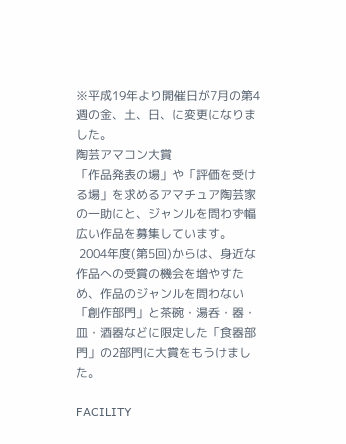※平成19年より開催日が7月の第4週の金、土、日、に変更になりました。
陶芸アマコン大賞
「作品発表の場」や「評価を受ける場」を求めるアマチュア陶芸家の一助にと、ジャンルを問わず幅広い作品を募集しています。
 2004年度(第5回)からは、身近な作品への受賞の機会を増やすため、作品のジャンルを問わない「創作部門」と茶碗・湯呑・器・皿・酒器などに限定した「食器部門」の2部門に大賞をもうけました。

FACILITY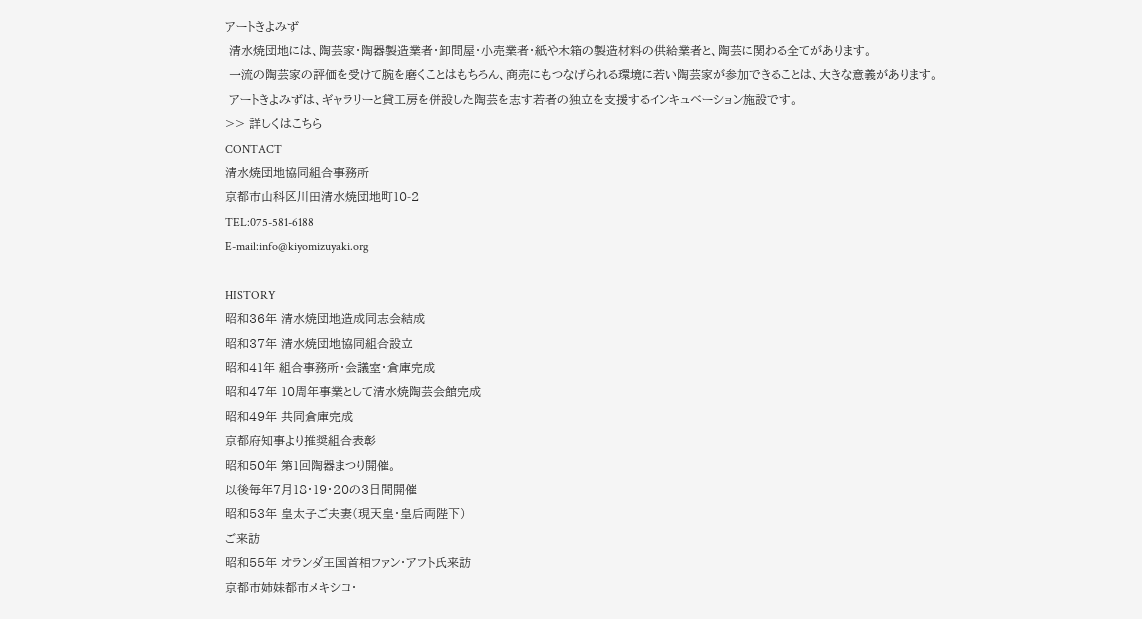アートきよみず
 清水焼団地には、陶芸家・陶器製造業者・卸問屋・小売業者・紙や木箱の製造材料の供給業者と、陶芸に関わる全てがあります。
 一流の陶芸家の評価を受けて腕を磨くことはもちろん、商売にもつなげられる環境に若い陶芸家が参加できることは、大きな意義があります。
 アートきよみずは、ギャラリーと貸工房を併設した陶芸を志す若者の独立を支援するインキュベーション施設です。
>> 詳しくはこちら
CONTACT
清水焼団地協同組合事務所
京都市山科区川田清水焼団地町10-2
TEL:075-581-6188
E-mail:info@kiyomizuyaki.org

HISTORY
昭和36年 清水焼団地造成同志会結成
昭和37年 清水焼団地協同組合設立
昭和41年 組合事務所・会議室・倉庫完成
昭和47年 10周年事業として清水焼陶芸会館完成
昭和49年 共同倉庫完成
京都府知事より推奨組合表彰
昭和50年 第1回陶器まつり開催。
以後毎年7月18・19・20の3日間開催
昭和53年 皇太子ご夫妻(現天皇・皇后両陛下)
ご来訪
昭和55年 オランダ王国首相ファン・アフト氏来訪
京都市姉妹都市メキシコ・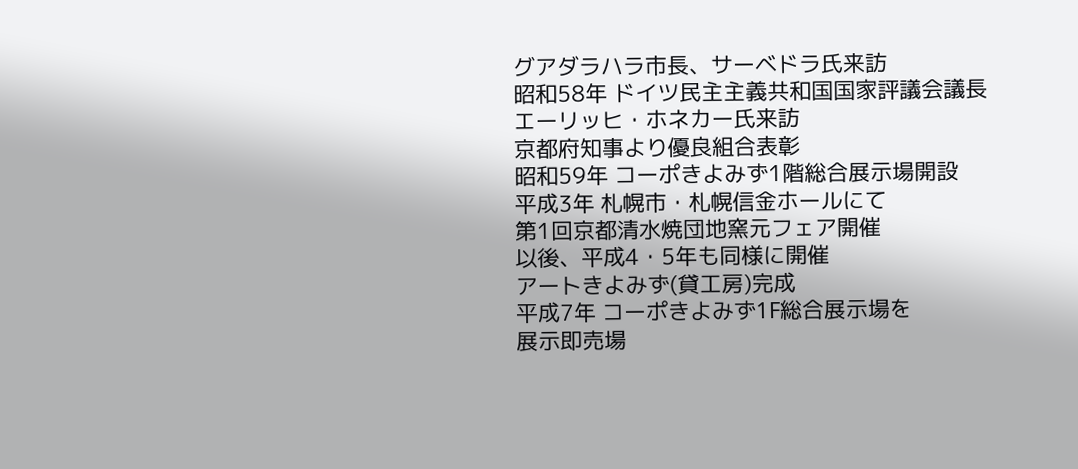グアダラハラ市長、サーベドラ氏来訪
昭和58年 ドイツ民主主義共和国国家評議会議長
エーリッヒ・ホネカー氏来訪
京都府知事より優良組合表彰
昭和59年 コーポきよみず1階総合展示場開設
平成3年 札幌市・札幌信金ホールにて
第1回京都清水焼団地窯元フェア開催
以後、平成4・5年も同様に開催
アートきよみず(貸工房)完成
平成7年 コーポきよみず1F総合展示場を
展示即売場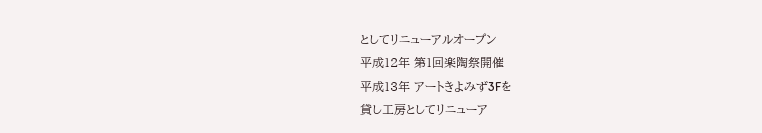としてリニューアルオープン
平成12年 第1回楽陶祭開催
平成13年 アートきよみず3Fを
貸し工房としてリニューア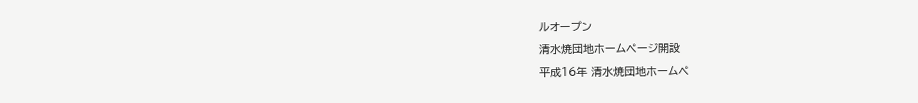ルオープン
清水焼団地ホームページ開設
平成16年 清水焼団地ホームペ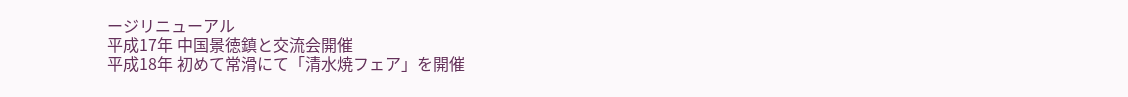ージリニューアル
平成17年 中国景徳鎮と交流会開催
平成18年 初めて常滑にて「清水焼フェア」を開催